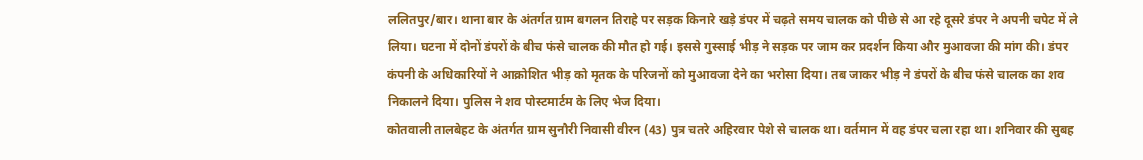ललितपुर/बार। थाना बार के अंतर्गत ग्राम बगलन तिराहे पर सड़क किनारे खड़े डंपर में चढ़ते समय चालक को पीछे से आ रहे दूसरे डंपर ने अपनी चपेट में ले लिया। घटना में दोनों डंपरों के बीच फंसे चालक की मौत हो गई। इससे गुस्साई भीड़ ने सड़क पर जाम कर प्रदर्शन किया और मुआवजा की मांग की। डंपर कंपनी के अधिकारियों ने आक्रोशित भीड़ को मृतक के परिजनों को मुआवजा देने का भरोसा दिया। तब जाकर भीड़ ने डंपरों के बीच फंसे चालक का शव निकालने दिया। पुलिस ने शव पोस्टमार्टम के लिए भेज दिया।
कोतवाली तालबेहट के अंतर्गत ग्राम सुनौरी निवासी वीरन (43) पुत्र चतरे अहिरवार पेशे से चालक था। वर्तमान में वह डंपर चला रहा था। शनिवार की सुबह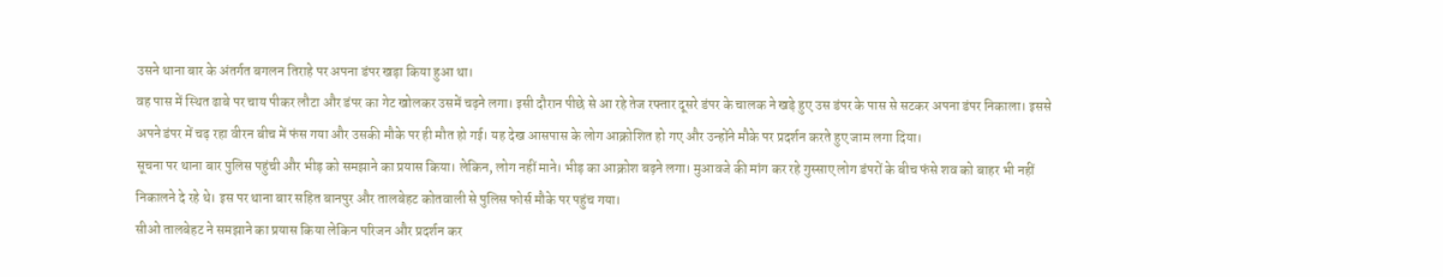उसने थाना बार के अंतर्गत बगलन तिराहे पर अपना डंपर खड़ा किया हुआ था।
वह पास में स्थित ढाबे पर चाय पीकर लौटा और डंपर का गेट खोलकर उसमें चढ़ने लगा। इसी दौरान पीछे से आ रहे तेज रफ्तार दूसरे डंपर के चालक ने खड़े हुए उस डंपर के पास से सटकर अपना डंपर निकाला। इससे अपने डंपर में चढ़ रहा वीरन बीच में फंस गया और उसकी मौके पर ही मौत हो गई। यह देख आसपास के लोग आक्रोशित हो गए और उन्होंने मौके पर प्रदर्शन करते हुए जाम लगा दिया।
सूचना पर थाना बार पुलिस पहुंची और भीड़ को समझाने का प्रयास किया। लेकिन, लोग नहीं माने। भीड़ का आक्रोश बढ़ने लगा। मुआवजे की मांग कर रहे गुस्साए लोग डंपरों के बीच फंसे शव को बाहर भी नहीं निकालने दे रहे थे। इस पर थाना बार सहित बानपुर और तालबेहट कोतवाली से पुलिस फोर्स मौके पर पहुंच गया।
सीओ तालबेहट ने समझाने का प्रयास किया लेकिन परिजन और प्रदर्शन कर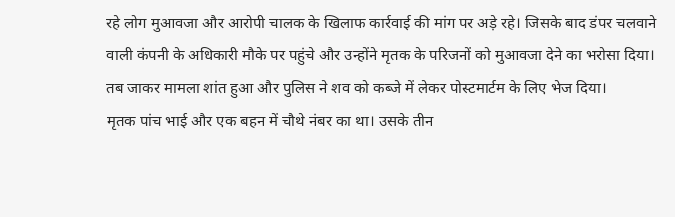रहे लोग मुआवजा और आरोपी चालक के खिलाफ कार्रवाई की मांग पर अड़े रहे। जिसके बाद डंपर चलवाने वाली कंपनी के अधिकारी मौके पर पहुंचे और उन्होंने मृतक के परिजनों को मुआवजा देने का भरोसा दिया। तब जाकर मामला शांत हुआ और पुलिस ने शव को कब्जे में लेकर पोस्टमार्टम के लिए भेज दिया।
मृतक पांच भाई और एक बहन में चौथे नंबर का था। उसके तीन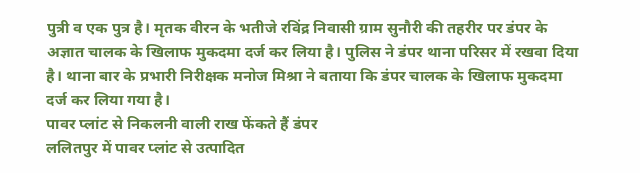पुत्री व एक पुत्र है। मृतक वीरन के भतीजे रविंद्र निवासी ग्राम सुनौरी की तहरीर पर डंपर के अज्ञात चालक के खिलाफ मुकदमा दर्ज कर लिया है। पुलिस ने डंपर थाना परिसर में रखवा दिया है। थाना बार के प्रभारी निरीक्षक मनोज मिश्रा ने बताया कि डंपर चालक के खिलाफ मुकदमा दर्ज कर लिया गया है।
पावर प्लांट से निकलनी वाली राख फेंकते हैं डंपर
ललितपुर में पावर प्लांट से उत्पादित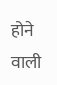होने वाली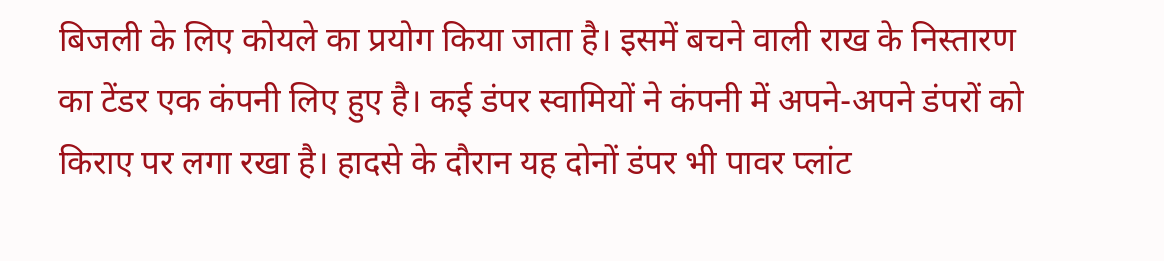बिजली के लिए कोयले का प्रयोग किया जाता है। इसमें बचने वाली राख के निस्तारण का टेंडर एक कंपनी लिए हुए है। कई डंपर स्वामियों ने कंपनी में अपने-अपने डंपरों को किराए पर लगा रखा है। हादसे के दौरान यह दोनों डंपर भी पावर प्लांट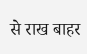से राख बाहर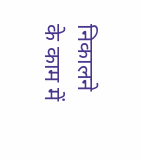निकालने के काम में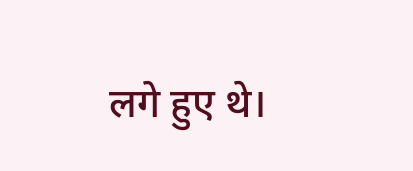लगे हुए थे।